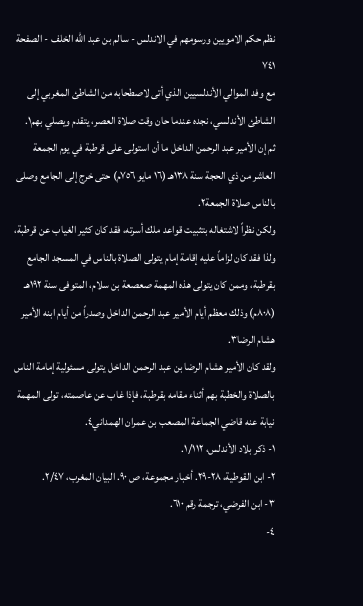نظم حكم الامويين ورسومهم في الاندلس - سالم بن عبد الله الخلف - الصفحة ٧٤١
مع وفد الموالي الأندلسيين الذي أتى لاصطحابه من الشاطئ المغربي إلى الشاطئ الأندلسي، نجده عندما حان وقت صلاة العصر، يتقدم ويصلي بهم١.
ثم إن الأمير عبد الرحمن الداخل ما أن استولى على قرطبة في يوم الجمعة العاشر من ذي الحجة سنة ١٣٨هـ (١٦ مايو ٧٥٦م) حتى خرج إلى الجامع وصلى بالناس صلاة الجمعة٢.
ولكن نظراً لاشتغاله بتثبيت قواعد ملك أسرته، فقد كان كثير الغياب عن قرطبة، ولذا فقد كان لزاماً عليه إقامة إمام يتولى الصلاة بالناس في المسجد الجامع بقرطبة، وممن كان يتولى هذه المهمة صعصعة بن سلام، المتوفى سنة ١٩٢هـ (٨٠٨م) وذلك معظم أيام الأمير عبد الرحمن الداخل وصدراً من أيام ابنه الأمير هشام الرضا٣.
ولقد كان الأمير هشام الرضا بن عبد الرحمن الداخل يتولى مسئولية إمامة الناس بالصلاة والخطبة بهم أثناء مقامه بقرطبة، فإذا غاب عن عاصمته، تولى المهمة نيابة عنه قاضي الجماعة المصعب بن عمران الهمداني٤.
١- ذكر بلاد الأندلس، ١/١١٢.
٢- ابن القوطية، ٢٨-٢٩. أخبار مجموعة، ص ٩٠. البيان المغرب، ٢/٤٧.
٣- ابن الفرضي، ترجمة رقم ٦١٠.
٤-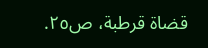قضاة قرطبة، ص٢٥.